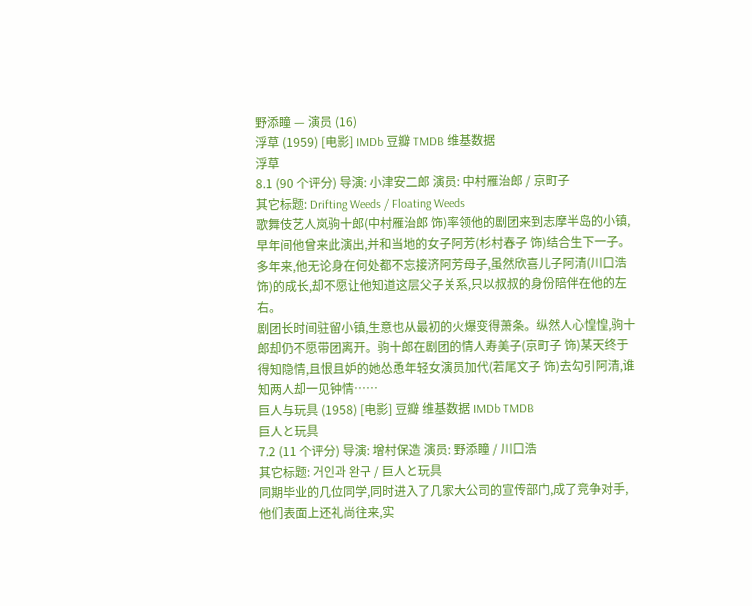野添瞳 — 演员 (16)
浮草 (1959) [电影] IMDb 豆瓣 TMDB 维基数据
浮草
8.1 (90 个评分) 导演: 小津安二郎 演员: 中村雁治郎 / 京町子
其它标题: Drifting Weeds / Floating Weeds
歌舞伎艺人岚驹十郎(中村雁治郎 饰)率领他的剧团来到志摩半岛的小镇,早年间他曾来此演出,并和当地的女子阿芳(杉村春子 饰)结合生下一子。多年来,他无论身在何处都不忘接济阿芳母子,虽然欣喜儿子阿清(川口浩 饰)的成长,却不愿让他知道这层父子关系,只以叔叔的身份陪伴在他的左右。
剧团长时间驻留小镇,生意也从最初的火爆变得萧条。纵然人心惶惶,驹十郎却仍不愿带团离开。驹十郎在剧团的情人寿美子(京町子 饰)某天终于得知隐情,且恨且妒的她怂恿年轻女演员加代(若尾文子 饰)去勾引阿清,谁知两人却一见钟情……
巨人与玩具 (1958) [电影] 豆瓣 维基数据 IMDb TMDB
巨人と玩具
7.2 (11 个评分) 导演: 增村保造 演员: 野添瞳 / 川口浩
其它标题: 거인과 완구 / 巨人と玩具
同期毕业的几位同学,同时进入了几家大公司的宣传部门,成了竞争对手,他们表面上还礼尚往来,实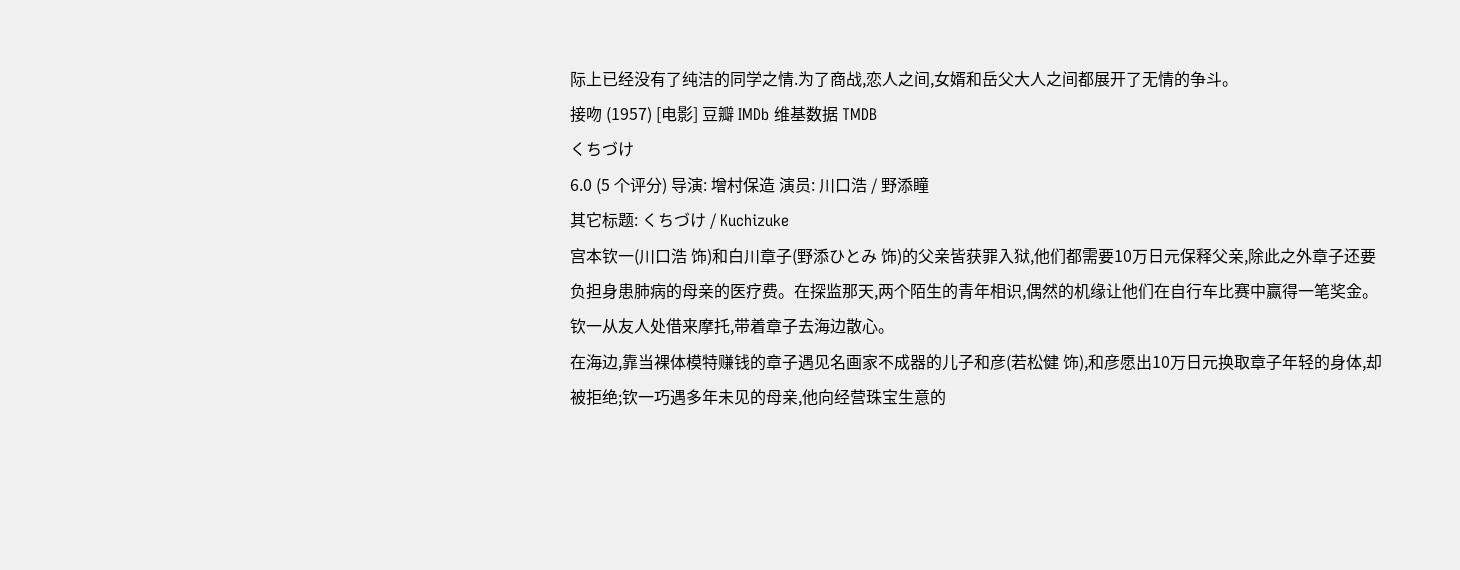际上已经没有了纯洁的同学之情.为了商战,恋人之间,女婿和岳父大人之间都展开了无情的争斗。
接吻 (1957) [电影] 豆瓣 IMDb 维基数据 TMDB
くちづけ
6.0 (5 个评分) 导演: 增村保造 演员: 川口浩 / 野添瞳
其它标题: くちづけ / Kuchizuke
宫本钦一(川口浩 饰)和白川章子(野添ひとみ 饰)的父亲皆获罪入狱,他们都需要10万日元保释父亲,除此之外章子还要负担身患肺病的母亲的医疗费。在探监那天,两个陌生的青年相识,偶然的机缘让他们在自行车比赛中赢得一笔奖金。钦一从友人处借来摩托,带着章子去海边散心。
在海边,靠当裸体模特赚钱的章子遇见名画家不成器的儿子和彦(若松健 饰),和彦愿出10万日元换取章子年轻的身体,却被拒绝;钦一巧遇多年未见的母亲,他向经营珠宝生意的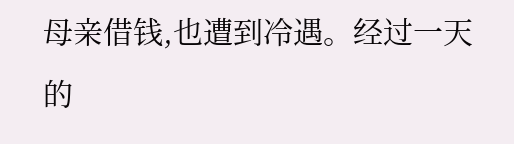母亲借钱,也遭到冷遇。经过一天的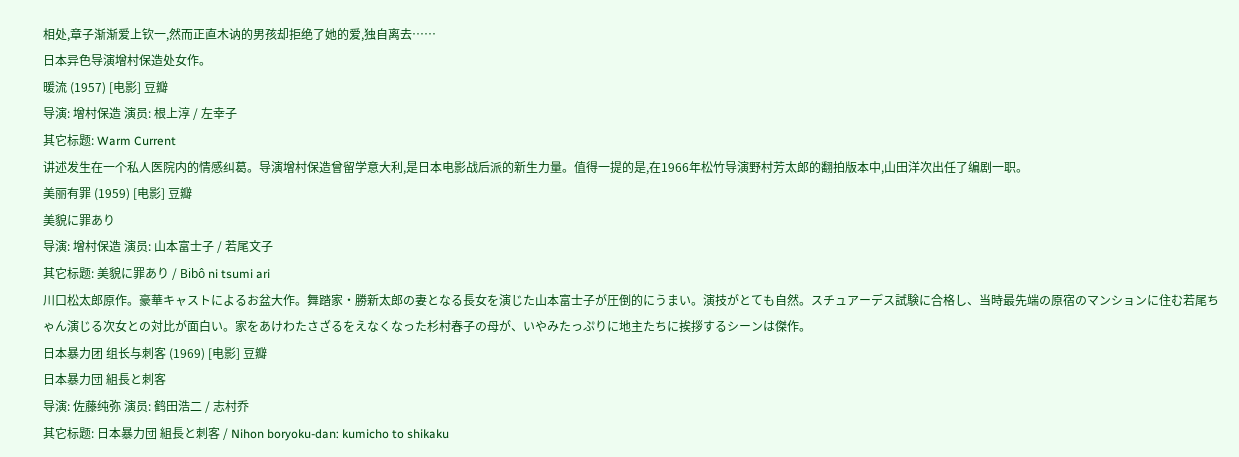相处,章子渐渐爱上钦一,然而正直木讷的男孩却拒绝了她的爱,独自离去……
日本异色导演增村保造处女作。
暖流 (1957) [电影] 豆瓣
导演: 增村保造 演员: 根上淳 / 左幸子
其它标题: Warm Current
讲述发生在一个私人医院内的情感纠葛。导演增村保造曾留学意大利,是日本电影战后派的新生力量。值得一提的是,在1966年松竹导演野村芳太郎的翻拍版本中,山田洋次出任了编剧一职。
美丽有罪 (1959) [电影] 豆瓣
美貌に罪あり
导演: 增村保造 演员: 山本富士子 / 若尾文子
其它标题: 美貌に罪あり / Bibô ni tsumi ari
川口松太郎原作。豪華キャストによるお盆大作。舞踏家・勝新太郎の妻となる長女を演じた山本富士子が圧倒的にうまい。演技がとても自然。スチュアーデス試験に合格し、当時最先端の原宿のマンションに住む若尾ちゃん演じる次女との対比が面白い。家をあけわたさざるをえなくなった杉村春子の母が、いやみたっぷりに地主たちに挨拶するシーンは傑作。
日本暴力团 组长与刺客 (1969) [电影] 豆瓣
日本暴力団 組長と刺客
导演: 佐藤纯弥 演员: 鹤田浩二 / 志村乔
其它标题: 日本暴力団 組長と刺客 / Nihon boryoku-dan: kumicho to shikaku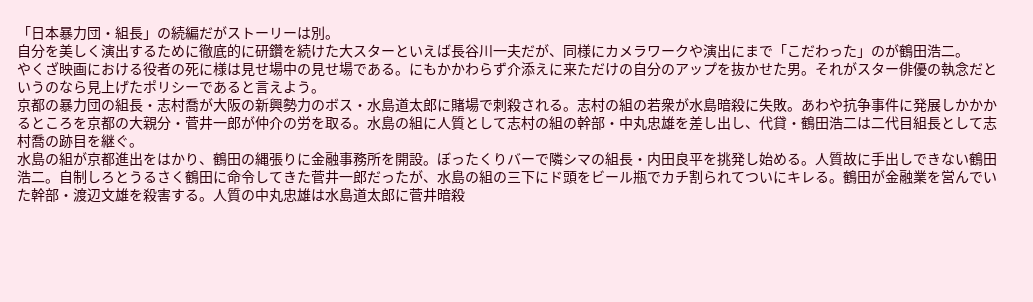「日本暴力団・組長」の続編だがストーリーは別。
自分を美しく演出するために徹底的に研鑽を続けた大スターといえば長谷川一夫だが、同様にカメラワークや演出にまで「こだわった」のが鶴田浩二。
やくざ映画における役者の死に様は見せ場中の見せ場である。にもかかわらず介添えに来ただけの自分のアップを抜かせた男。それがスター俳優の執念だというのなら見上げたポリシーであると言えよう。
京都の暴力団の組長・志村喬が大阪の新興勢力のボス・水島道太郎に賭場で刺殺される。志村の組の若衆が水島暗殺に失敗。あわや抗争事件に発展しかかかるところを京都の大親分・菅井一郎が仲介の労を取る。水島の組に人質として志村の組の幹部・中丸忠雄を差し出し、代貸・鶴田浩二は二代目組長として志村喬の跡目を継ぐ。
水島の組が京都進出をはかり、鶴田の縄張りに金融事務所を開設。ぼったくりバーで隣シマの組長・内田良平を挑発し始める。人質故に手出しできない鶴田浩二。自制しろとうるさく鶴田に命令してきた菅井一郎だったが、水島の組の三下にド頭をビール瓶でカチ割られてついにキレる。鶴田が金融業を営んでいた幹部・渡辺文雄を殺害する。人質の中丸忠雄は水島道太郎に菅井暗殺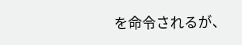を命令されるが、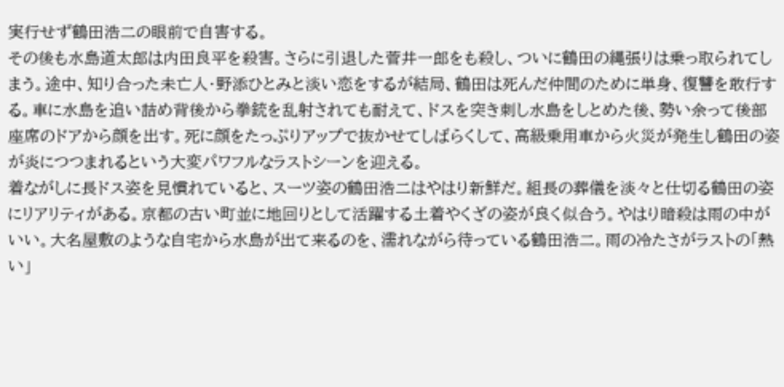実行せず鶴田浩二の眼前で自害する。
その後も水島道太郎は内田良平を殺害。さらに引退した菅井一郎をも殺し、ついに鶴田の縄張りは乗っ取られてしまう。途中、知り合った未亡人・野添ひとみと淡い恋をするが結局、鶴田は死んだ仲間のために単身、復讐を敢行する。車に水島を追い詰め背後から拳銃を乱射されても耐えて、ドスを突き刺し水島をしとめた後、勢い余って後部座席のドアから顔を出す。死に顔をたっぷりアップで抜かせてしばらくして、高級乗用車から火災が発生し鶴田の姿が炎につつまれるという大変パワフルなラストシーンを迎える。
着ながしに長ドス姿を見慣れていると、スーツ姿の鶴田浩二はやはり新鮮だ。組長の葬儀を淡々と仕切る鶴田の姿にリアリティがある。京都の古い町並に地回りとして活躍する土着やくざの姿が良く似合う。やはり暗殺は雨の中がいい。大名屋敷のような自宅から水島が出て来るのを、濡れながら待っている鶴田浩二。雨の冷たさがラストの「熱い」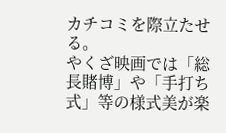カチコミを際立たせる。
やくざ映画では「総長賭博」や「手打ち式」等の様式美が楽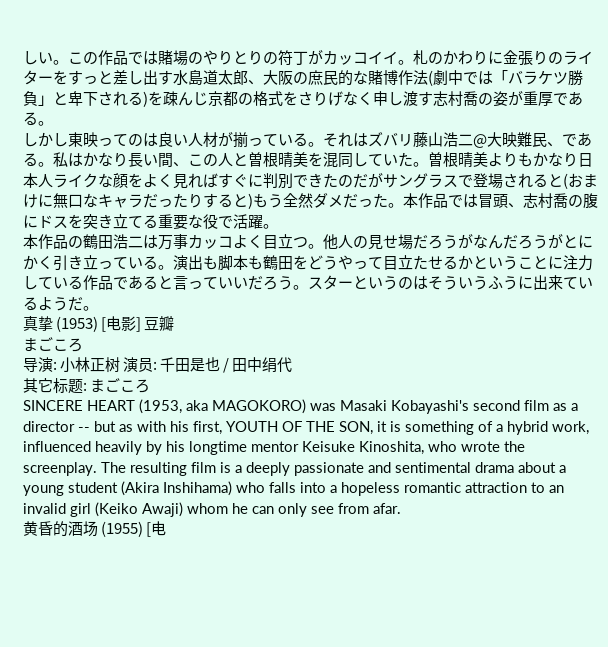しい。この作品では賭場のやりとりの符丁がカッコイイ。札のかわりに金張りのライターをすっと差し出す水島道太郎、大阪の庶民的な賭博作法(劇中では「バラケツ勝負」と卑下される)を疎んじ京都の格式をさりげなく申し渡す志村喬の姿が重厚である。
しかし東映ってのは良い人材が揃っている。それはズバリ藤山浩二@大映難民、である。私はかなり長い間、この人と曽根晴美を混同していた。曽根晴美よりもかなり日本人ライクな顔をよく見ればすぐに判別できたのだがサングラスで登場されると(おまけに無口なキャラだったりすると)もう全然ダメだった。本作品では冒頭、志村喬の腹にドスを突き立てる重要な役で活躍。
本作品の鶴田浩二は万事カッコよく目立つ。他人の見せ場だろうがなんだろうがとにかく引き立っている。演出も脚本も鶴田をどうやって目立たせるかということに注力している作品であると言っていいだろう。スターというのはそういうふうに出来ているようだ。
真挚 (1953) [电影] 豆瓣
まごころ
导演: 小林正树 演员: 千田是也 / 田中绢代
其它标题: まごころ
SINCERE HEART (1953, aka MAGOKORO) was Masaki Kobayashi's second film as a director -- but as with his first, YOUTH OF THE SON, it is something of a hybrid work, influenced heavily by his longtime mentor Keisuke Kinoshita, who wrote the screenplay. The resulting film is a deeply passionate and sentimental drama about a young student (Akira Inshihama) who falls into a hopeless romantic attraction to an invalid girl (Keiko Awaji) whom he can only see from afar.
黄昏的酒场 (1955) [电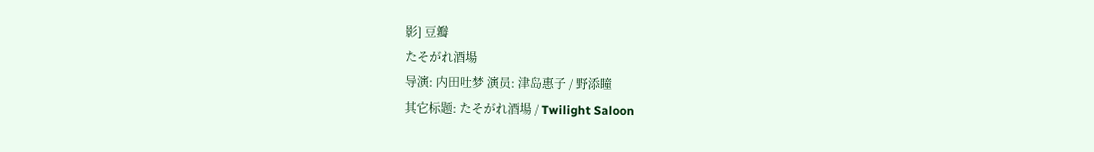影] 豆瓣
たそがれ酒場
导演: 内田吐梦 演员: 津岛惠子 / 野添瞳
其它标题: たそがれ酒場 / Twilight Saloon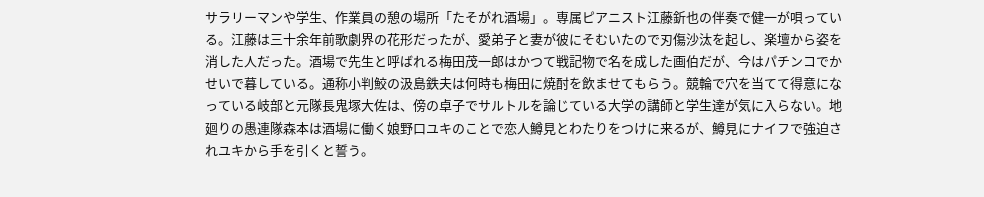サラリーマンや学生、作業員の憩の場所「たそがれ酒場」。専属ピアニスト江藤釿也の伴奏で健一が唄っている。江藤は三十余年前歌劇界の花形だったが、愛弟子と妻が彼にそむいたので刃傷沙汰を起し、楽壇から姿を消した人だった。酒場で先生と呼ばれる梅田茂一郎はかつて戦記物で名を成した画伯だが、今はパチンコでかせいで暮している。通称小判鮫の汲島鉄夫は何時も梅田に焼酎を飲ませてもらう。競輪で穴を当てて得意になっている岐部と元隊長鬼塚大佐は、傍の卓子でサルトルを論じている大学の講師と学生達が気に入らない。地廻りの愚連隊森本は酒場に働く娘野口ユキのことで恋人鱒見とわたりをつけに来るが、鱒見にナイフで強迫されユキから手を引くと誓う。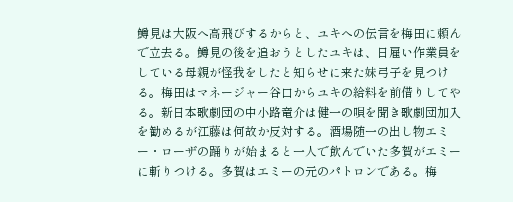鱒見は大阪へ高飛びするからと、ユキへの伝言を梅田に頼んで立去る。鱒見の後を追おうとしたユキは、日雇い作業員をしている母親が怪我をしたと知らせに来た妹弓子を見つける。梅田はマネージャー谷口からユキの給料を前借りしてやる。新日本歌劇団の中小路竜介は健一の唄を聞き歌劇団加入を勧めるが江藤は何故か反対する。酒場随一の出し物エミー・ローザの踊りが始まると一人で飲んでいた多賀がエミーに斬りつける。多賀はエミーの元のパトロンである。梅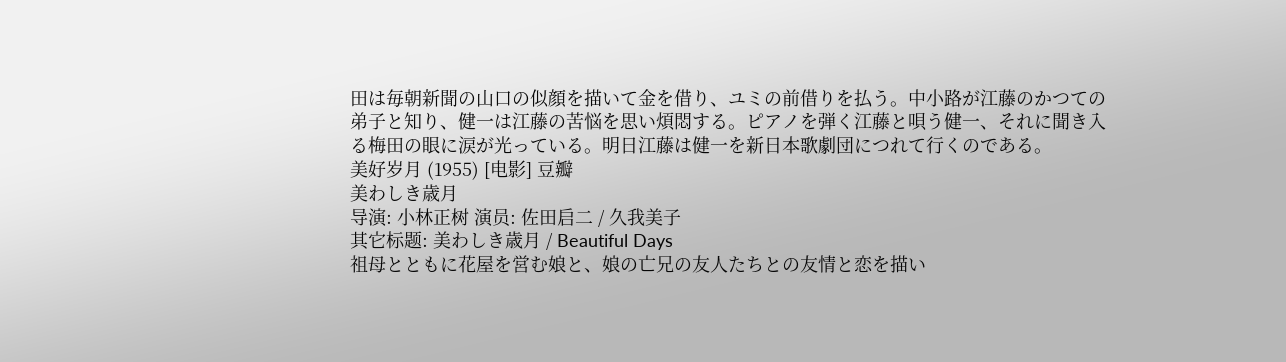田は毎朝新聞の山口の似顔を描いて金を借り、ユミの前借りを払う。中小路が江藤のかつての弟子と知り、健一は江藤の苦悩を思い煩悶する。ピアノを弾く江藤と唄う健一、それに聞き入る梅田の眼に涙が光っている。明日江藤は健一を新日本歌劇団につれて行くのである。
美好岁月 (1955) [电影] 豆瓣
美わしき歳月
导演: 小林正树 演员: 佐田启二 / 久我美子
其它标题: 美わしき歳月 / Beautiful Days
祖母とともに花屋を営む娘と、娘の亡兄の友人たちとの友情と恋を描い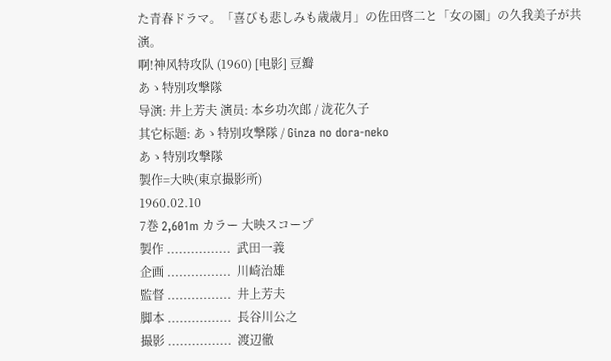た青春ドラマ。「喜びも悲しみも歳歳月」の佐田啓二と「女の園」の久我美子が共演。
啊!神风特攻队 (1960) [电影] 豆瓣
あゝ特別攻撃隊
导演: 井上芳夫 演员: 本乡功次郎 / 泷花久子
其它标题: あゝ特別攻撃隊 / Ginza no dora-neko
あゝ特別攻撃隊
製作=大映(東京撮影所)
1960.02.10
7巻 2,601m カラー 大映スコープ
製作 ................  武田一義
企画 ................  川崎治雄
監督 ................  井上芳夫
脚本 ................  長谷川公之
撮影 ................  渡辺徹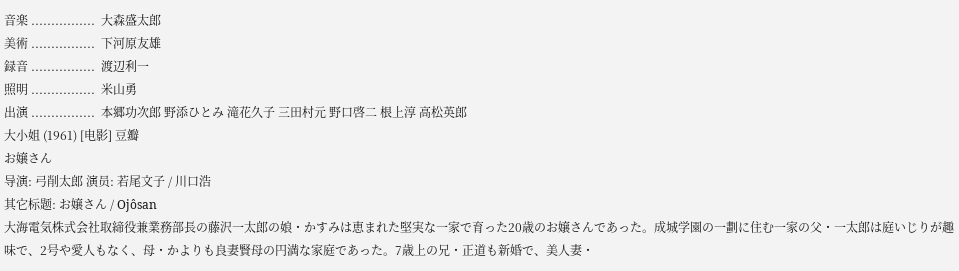音楽 ................  大森盛太郎
美術 ................  下河原友雄
録音 ................  渡辺利一
照明 ................  米山勇
出演 ................  本郷功次郎 野添ひとみ 滝花久子 三田村元 野口啓二 根上淳 高松英郎
大小姐 (1961) [电影] 豆瓣
お嬢さん
导演: 弓削太郎 演员: 若尾文子 / 川口浩
其它标题: お嬢さん / Ojôsan
大海電気株式会社取締役兼業務部長の藤沢一太郎の娘・かすみは恵まれた堅実な一家で育った20歳のお嬢さんであった。成城学園の一劃に住む一家の父・一太郎は庭いじりが趣味で、2号や愛人もなく、母・かよりも良妻賢母の円満な家庭であった。7歳上の兄・正道も新婚で、美人妻・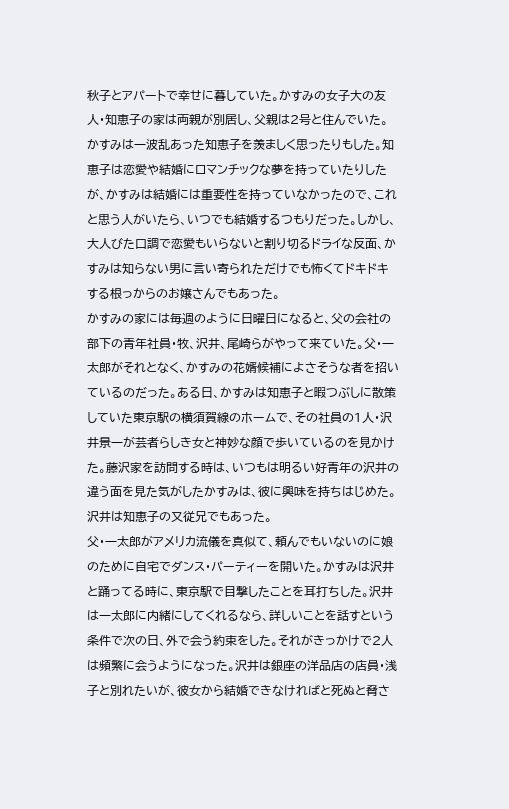秋子とアパートで幸せに暮していた。かすみの女子大の友人・知恵子の家は両親が別居し、父親は2号と住んでいた。かすみは一波乱あった知恵子を羨ましく思ったりもした。知恵子は恋愛や結婚にロマンチックな夢を持っていたりしたが、かすみは結婚には重要性を持っていなかったので、これと思う人がいたら、いつでも結婚するつもりだった。しかし、大人びた口調で恋愛もいらないと割り切るドライな反面、かすみは知らない男に言い寄られただけでも怖くてドキドキする根っからのお嬢さんでもあった。
かすみの家には毎週のように日曜日になると、父の会社の部下の青年社員・牧、沢井、尾崎らがやって来ていた。父・一太郎がそれとなく、かすみの花婿候補によさそうな者を招いているのだった。ある日、かすみは知恵子と暇つぶしに散策していた東京駅の横須賀線のホームで、その社員の1人・沢井景一が芸者らしき女と神妙な顔で歩いているのを見かけた。藤沢家を訪問する時は、いつもは明るい好青年の沢井の違う面を見た気がしたかすみは、彼に興味を持ちはじめた。沢井は知恵子の又従兄でもあった。
父・一太郎がアメリカ流儀を真似て、頼んでもいないのに娘のために自宅でダンス・パーティーを開いた。かすみは沢井と踊ってる時に、東京駅で目撃したことを耳打ちした。沢井は一太郎に内緒にしてくれるなら、詳しいことを話すという条件で次の日、外で会う約束をした。それがきっかけで2人は頻繁に会うようになった。沢井は銀座の洋品店の店員・浅子と別れたいが、彼女から結婚できなければと死ぬと脅さ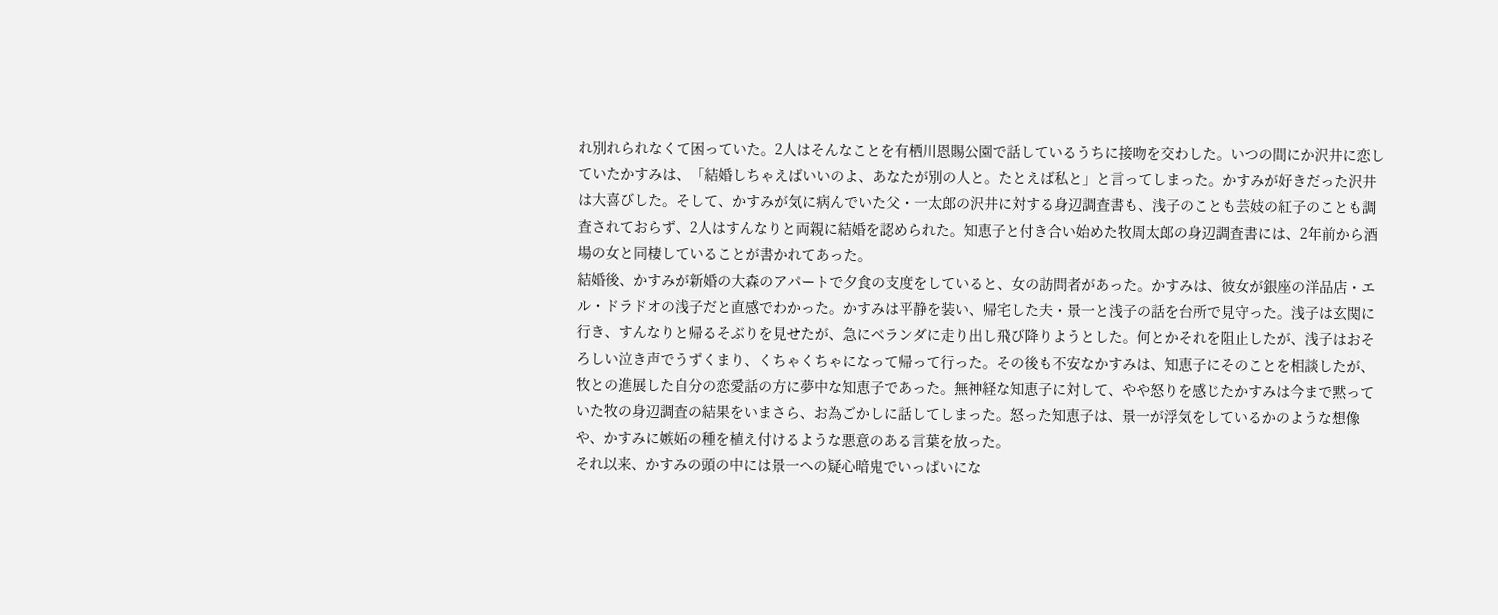れ別れられなくて困っていた。2人はそんなことを有栖川恩賜公園で話しているうちに接吻を交わした。いつの間にか沢井に恋していたかすみは、「結婚しちゃえばいいのよ、あなたが別の人と。たとえば私と」と言ってしまった。かすみが好きだった沢井は大喜びした。そして、かすみが気に病んでいた父・一太郎の沢井に対する身辺調査書も、浅子のことも芸妓の紅子のことも調査されておらず、2人はすんなりと両親に結婚を認められた。知恵子と付き合い始めた牧周太郎の身辺調査書には、2年前から酒場の女と同棲していることが書かれてあった。
結婚後、かすみが新婚の大森のアパートで夕食の支度をしていると、女の訪問者があった。かすみは、彼女が銀座の洋品店・エル・ドラドオの浅子だと直感でわかった。かすみは平静を装い、帰宅した夫・景一と浅子の話を台所で見守った。浅子は玄関に行き、すんなりと帰るそぶりを見せたが、急にベランダに走り出し飛び降りようとした。何とかそれを阻止したが、浅子はおそろしい泣き声でうずくまり、くちゃくちゃになって帰って行った。その後も不安なかすみは、知恵子にそのことを相談したが、牧との進展した自分の恋愛話の方に夢中な知恵子であった。無神経な知恵子に対して、やや怒りを感じたかすみは今まで黙っていた牧の身辺調査の結果をいまさら、お為ごかしに話してしまった。怒った知恵子は、景一が浮気をしているかのような想像や、かすみに嫉妬の種を植え付けるような悪意のある言葉を放った。
それ以来、かすみの頭の中には景一への疑心暗鬼でいっぱいにな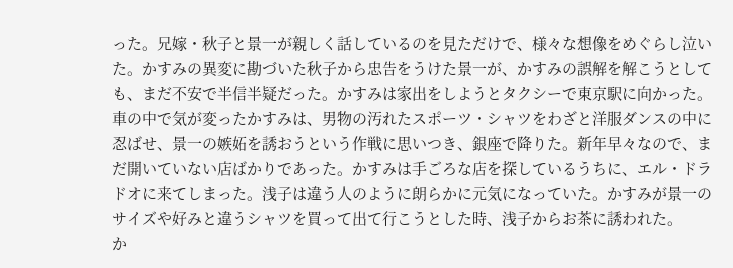った。兄嫁・秋子と景一が親しく話しているのを見ただけで、様々な想像をめぐらし泣いた。かすみの異変に勘づいた秋子から忠告をうけた景一が、かすみの誤解を解こうとしても、まだ不安で半信半疑だった。かすみは家出をしようとタクシーで東京駅に向かった。車の中で気が変ったかすみは、男物の汚れたスポーツ・シャツをわざと洋服ダンスの中に忍ばせ、景一の嫉妬を誘おうという作戦に思いつき、銀座で降りた。新年早々なので、まだ開いていない店ばかりであった。かすみは手ごろな店を探しているうちに、エル・ドラドオに来てしまった。浅子は違う人のように朗らかに元気になっていた。かすみが景一のサイズや好みと違うシャツを買って出て行こうとした時、浅子からお茶に誘われた。
か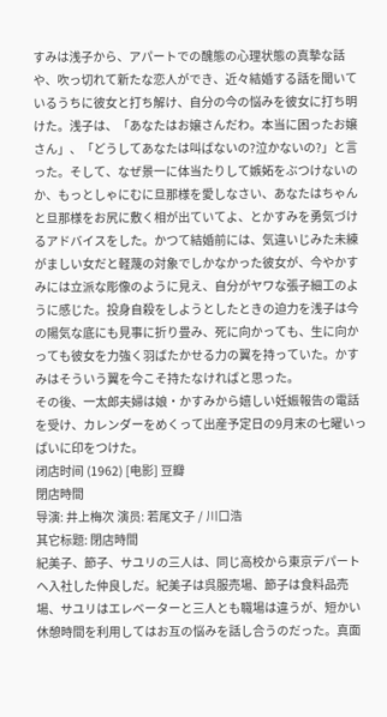すみは浅子から、アパートでの醜態の心理状態の真摯な話や、吹っ切れて新たな恋人ができ、近々結婚する話を聞いているうちに彼女と打ち解け、自分の今の悩みを彼女に打ち明けた。浅子は、「あなたはお嬢さんだわ。本当に困ったお嬢さん」、「どうしてあなたは叫ばないの?泣かないの?」と言った。そして、なぜ景一に体当たりして嫉妬をぶつけないのか、もっとしゃにむに旦那様を愛しなさい、あなたはちゃんと旦那様をお尻に敷く相が出ていてよ、とかすみを勇気づけるアドバイスをした。かつて結婚前には、気違いじみた未練がましい女だと軽蔑の対象でしかなかった彼女が、今やかすみには立派な彫像のように見え、自分がヤワな張子細工のように感じた。投身自殺をしようとしたときの迫力を浅子は今の陽気な底にも見事に折り畳み、死に向かっても、生に向かっても彼女を力強く羽ばたかせる力の翼を持っていた。かすみはそういう翼を今こそ持たなければと思った。
その後、一太郎夫婦は娘・かすみから嬉しい妊娠報告の電話を受け、カレンダーをめくって出産予定日の9月末の七曜いっぱいに印をつけた。
闭店时间 (1962) [电影] 豆瓣
閉店時間
导演: 井上梅次 演员: 若尾文子 / 川口浩
其它标题: 閉店時間
紀美子、節子、サユリの三人は、同じ高校から東京デパートへ入社した仲良しだ。紀美子は呉服売場、節子は食料品売場、サユリはエレベーターと三人とも職場は違うが、短かい休憩時間を利用してはお互の悩みを話し合うのだった。真面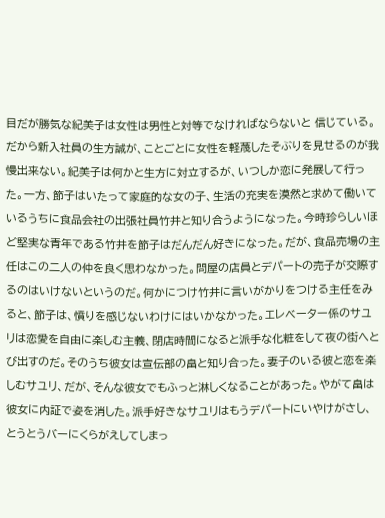目だが勝気な紀美子は女性は男性と対等でなければならないと 信じている。だから新入社員の生方誠が、ことごとに女性を軽蔑したそぶりを見せるのが我慢出来ない。紀美子は何かと生方に対立するが、いつしか恋に発展して行った。一方、節子はいたって家庭的な女の子、生活の充実を漠然と求めて働いているうちに食品会社の出張社員竹井と知り合うようになった。今時珍らしいほど堅実な青年である竹井を節子はだんだん好きになった。だが、食品売場の主任はこの二人の仲を良く思わなかった。問屋の店員とデパートの売子が交際するのはいけないというのだ。何かにつけ竹井に言いがかりをつける主任をみると、節子は、憤りを感じないわけにはいかなかった。エレベーター係のサユリは恋愛を自由に楽しむ主義、閉店時間になると派手な化粧をして夜の街へとび出すのだ。そのうち彼女は宣伝部の畠と知り合った。妻子のいる彼と恋を楽しむサユリ、だが、そんな彼女でもふっと淋しくなることがあった。やがて畠は彼女に内証で姿を消した。派手好きなサユリはもうデパートにいやけがさし、とうとうバーにくらがえしてしまっ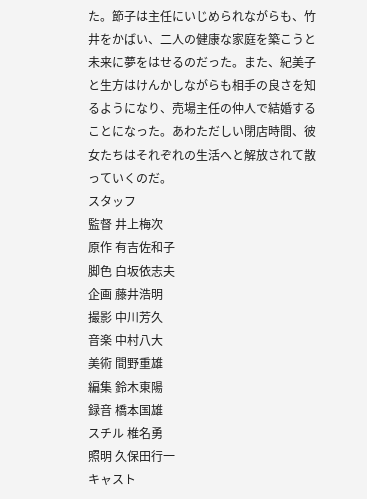た。節子は主任にいじめられながらも、竹井をかばい、二人の健康な家庭を築こうと未来に夢をはせるのだった。また、紀美子と生方はけんかしながらも相手の良さを知るようになり、売場主任の仲人で結婚することになった。あわただしい閉店時間、彼女たちはそれぞれの生活へと解放されて散っていくのだ。
スタッフ
監督 井上梅次
原作 有吉佐和子
脚色 白坂依志夫
企画 藤井浩明
撮影 中川芳久
音楽 中村八大
美術 間野重雄
編集 鈴木東陽
録音 橋本国雄
スチル 椎名勇
照明 久保田行一
キャスト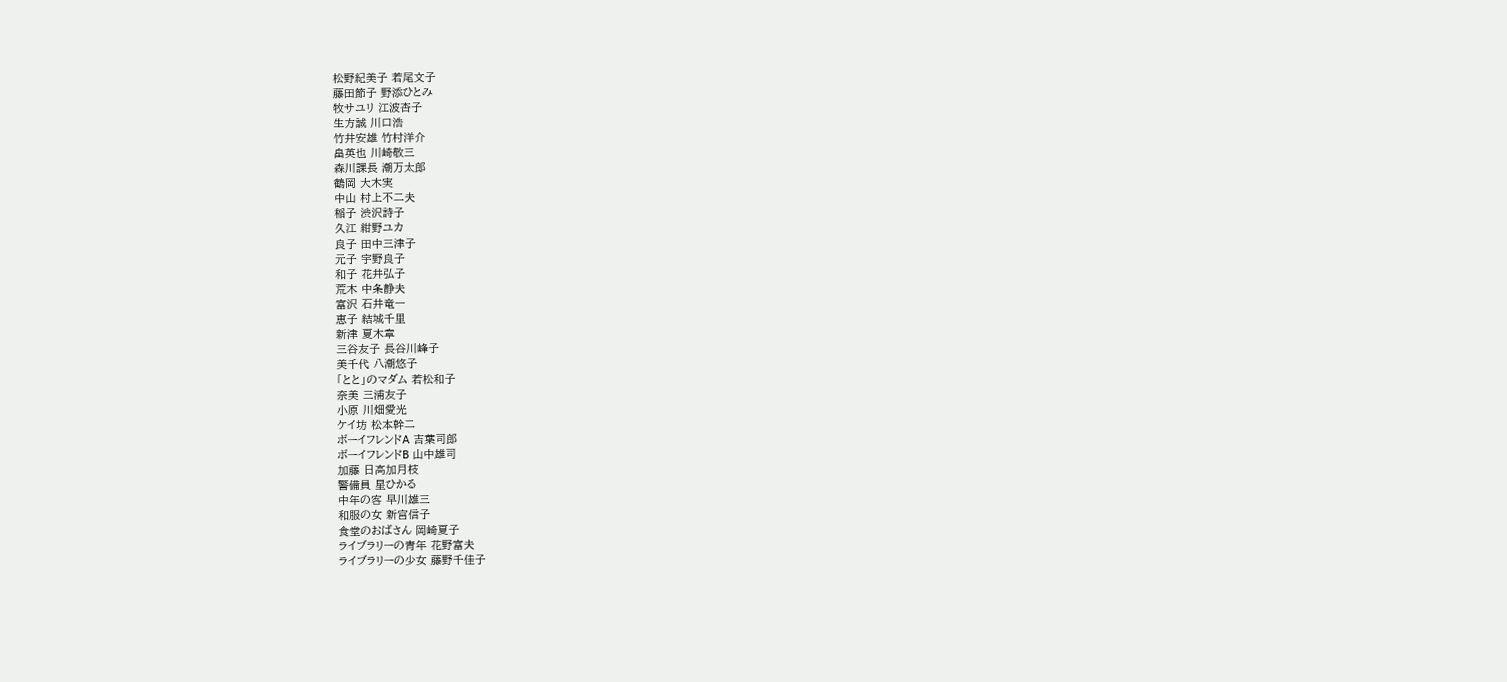松野紀美子 若尾文子
藤田節子 野添ひとみ
牧サユリ 江波杏子
生方誠 川口浩
竹井安雄 竹村洋介
畠英也 川崎敬三
森川課長 潮万太郎
鶴岡 大木実
中山 村上不二夫
稲子 渋沢詩子
久江 紺野ユカ
良子 田中三津子
元子 宇野良子
和子 花井弘子
荒木 中条静夫
富沢 石井竜一
恵子 結城千里
新津 夏木章
三谷友子 長谷川峰子
美千代 八潮悠子
「とと」のマダム 若松和子
奈美 三浦友子
小原 川畑愛光
ケイ坊 松本幹二
ボーイフレンドA 吉葉司郎
ボーイフレンドB 山中雄司
加藤 日高加月枝
警備員 星ひかる
中年の客 早川雄三
和服の女 新宮信子
食堂のおばさん 岡崎夏子
ライブラリーの青年 花野富夫
ライブラリーの少女 藤野千佳子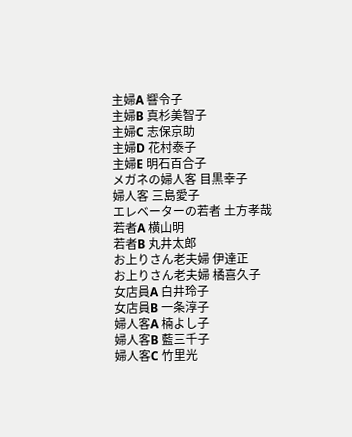主婦A 響令子
主婦B 真杉美智子
主婦C 志保京助
主婦D 花村泰子
主婦E 明石百合子
メガネの婦人客 目黒幸子
婦人客 三島愛子
エレベーターの若者 土方孝哉
若者A 横山明
若者B 丸井太郎
お上りさん老夫婦 伊達正
お上りさん老夫婦 橘喜久子
女店員A 白井玲子
女店員B 一条淳子
婦人客A 楠よし子
婦人客B 藍三千子
婦人客C 竹里光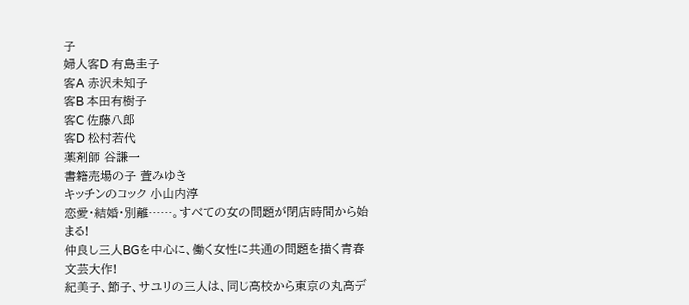子
婦人客D 有島圭子
客A 赤沢未知子
客B 本田有樹子
客C 佐藤八郎
客D 松村若代
薬剤師 谷謙一
書籍売場の子 萱みゆき
キッチンのコック 小山内淳
恋愛・結婚・別離……。すべての女の問題が閉店時間から始まる!
仲良し三人BGを中心に、働く女性に共通の問題を描く青春文芸大作!
紀美子、節子、サユリの三人は、同じ高校から東京の丸高デ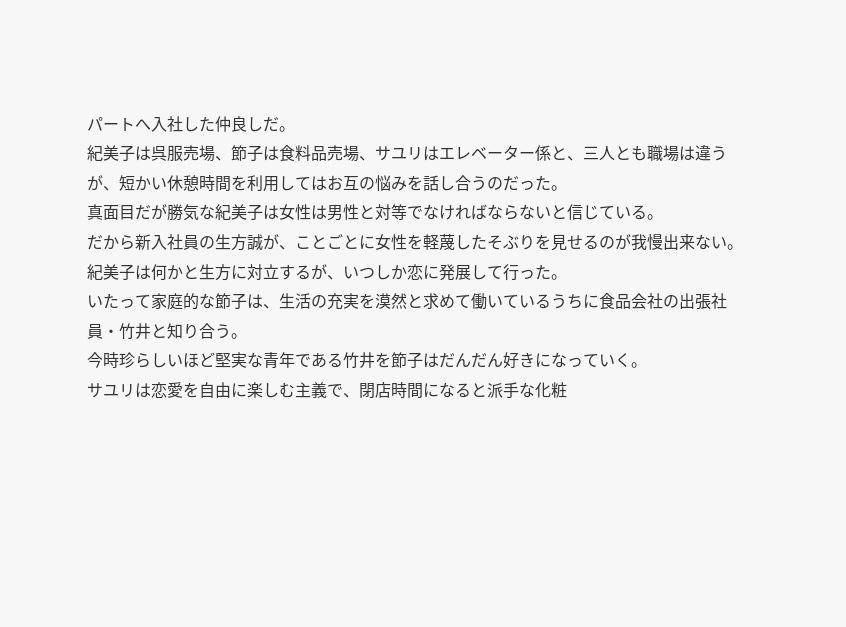パートへ入社した仲良しだ。
紀美子は呉服売場、節子は食料品売場、サユリはエレベーター係と、三人とも職場は違うが、短かい休憩時間を利用してはお互の悩みを話し合うのだった。
真面目だが勝気な紀美子は女性は男性と対等でなければならないと信じている。
だから新入社員の生方誠が、ことごとに女性を軽蔑したそぶりを見せるのが我慢出来ない。
紀美子は何かと生方に対立するが、いつしか恋に発展して行った。
いたって家庭的な節子は、生活の充実を漠然と求めて働いているうちに食品会社の出張社員・竹井と知り合う。
今時珍らしいほど堅実な青年である竹井を節子はだんだん好きになっていく。
サユリは恋愛を自由に楽しむ主義で、閉店時間になると派手な化粧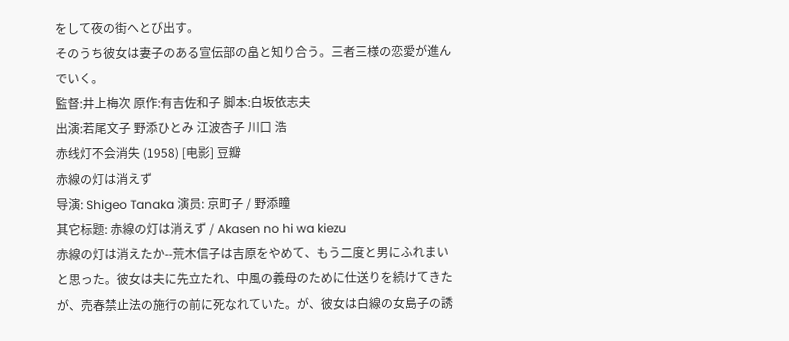をして夜の街へとび出す。
そのうち彼女は妻子のある宣伝部の畠と知り合う。三者三様の恋愛が進んでいく。
監督:井上梅次 原作:有吉佐和子 脚本:白坂依志夫
出演:若尾文子 野添ひとみ 江波杏子 川口 浩
赤线灯不会消失 (1958) [电影] 豆瓣
赤線の灯は消えず
导演: Shigeo Tanaka 演员: 京町子 / 野添瞳
其它标题: 赤線の灯は消えず / Akasen no hi wa kiezu
赤線の灯は消えたか--荒木信子は吉原をやめて、もう二度と男にふれまいと思った。彼女は夫に先立たれ、中風の義母のために仕送りを続けてきたが、売春禁止法の施行の前に死なれていた。が、彼女は白線の女島子の誘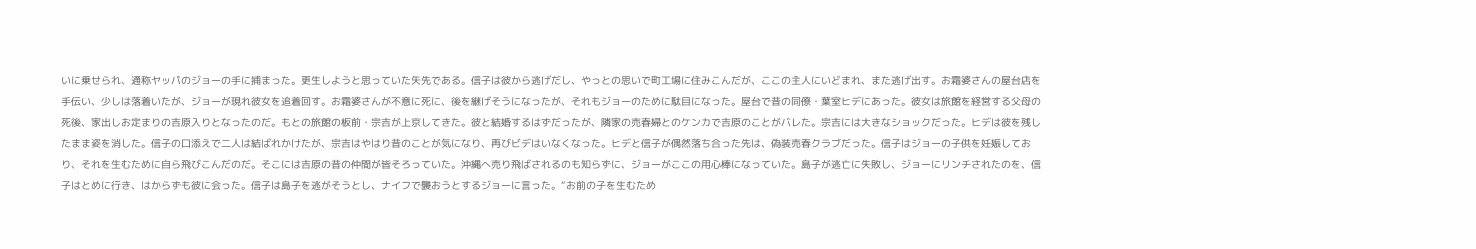いに乗せられ、通称ヤッパのジョーの手に捕まった。更生しようと思っていた矢先である。信子は彼から逃げだし、やっとの思いで町工場に住みこんだが、ここの主人にいどまれ、また逃げ出す。お霜婆さんの屋台店を手伝い、少しは落着いたが、ジョーが現れ彼女を追着回す。お霜婆さんが不意に死に、後を継げそうになったが、それもジョーのために駄目になった。屋台で昔の同僚・葉室ヒデにあった。彼女は旅館を経営する父母の死後、家出しお定まりの吉原入りとなったのだ。もとの旅館の板前・宗吉が上京してきた。彼と結婚するはずだったが、隣家の売春婦とのケンカで吉原のことがバレた。宗吉には大きなショックだった。ヒデは彼を残したまま姿を消した。信子の口添えで二人は結ばれかけたが、宗吉はやはり昔のことが気になり、再びビデはいなくなった。ヒデと信子が偶然落ち合った先は、偽装売春クラブだった。信子はジョーの子供を妊娠しており、それを生むために自ら飛びこんだのだ。そこには吉原の昔の仲間が皆そろっていた。沖縄へ売り飛ばされるのも知らずに、ジョーがここの用心棒になっていた。島子が逃亡に失敗し、ジョーにリンチされたのを、信子はとめに行き、はからずも彼に会った。信子は島子を逃がそうとし、ナイフで襲おうとするジョーに言った。“お前の子を生むため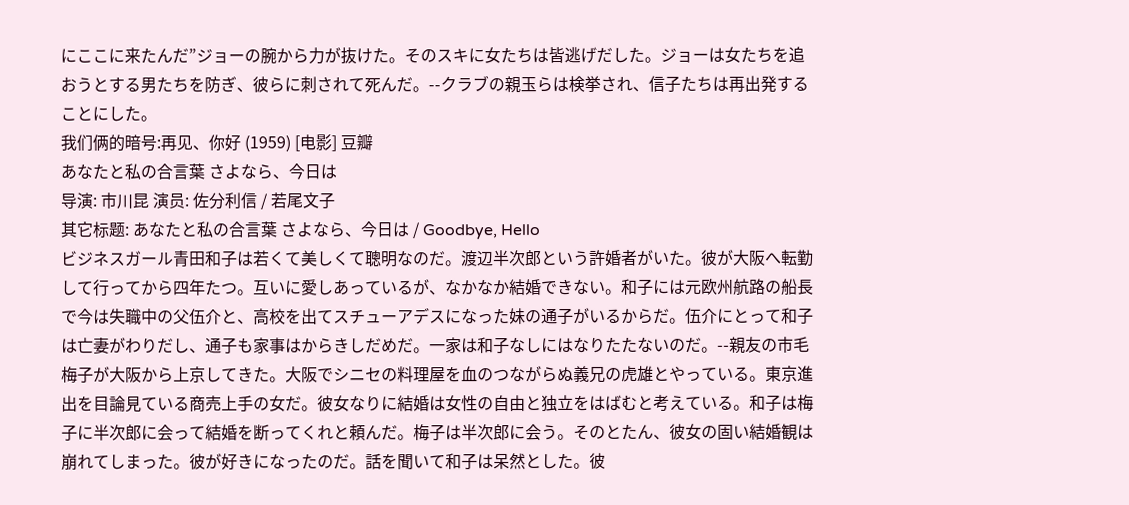にここに来たんだ”ジョーの腕から力が抜けた。そのスキに女たちは皆逃げだした。ジョーは女たちを追おうとする男たちを防ぎ、彼らに刺されて死んだ。--クラブの親玉らは検挙され、信子たちは再出発することにした。
我们俩的暗号:再见、你好 (1959) [电影] 豆瓣
あなたと私の合言葉 さよなら、今日は
导演: 市川昆 演员: 佐分利信 / 若尾文子
其它标题: あなたと私の合言葉 さよなら、今日は / Goodbye, Hello
ビジネスガール青田和子は若くて美しくて聰明なのだ。渡辺半次郎という許婚者がいた。彼が大阪へ転勤して行ってから四年たつ。互いに愛しあっているが、なかなか結婚できない。和子には元欧州航路の船長で今は失職中の父伍介と、高校を出てスチューアデスになった妹の通子がいるからだ。伍介にとって和子は亡妻がわりだし、通子も家事はからきしだめだ。一家は和子なしにはなりたたないのだ。--親友の市毛梅子が大阪から上京してきた。大阪でシニセの料理屋を血のつながらぬ義兄の虎雄とやっている。東京進出を目論見ている商売上手の女だ。彼女なりに結婚は女性の自由と独立をはばむと考えている。和子は梅子に半次郎に会って結婚を断ってくれと頼んだ。梅子は半次郎に会う。そのとたん、彼女の固い結婚観は崩れてしまった。彼が好きになったのだ。話を聞いて和子は呆然とした。彼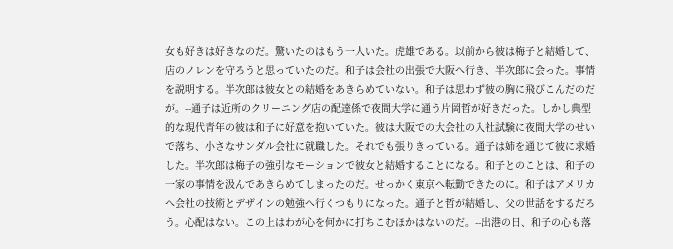女も好きは好きなのだ。驚いたのはもう一人いた。虎雄である。以前から彼は梅子と結婚して、店のノレンを守ろうと思っていたのだ。和子は会社の出張で大阪へ行き、半次郎に会った。事情を説明する。半次郎は彼女との結婚をあきらめていない。和子は思わず彼の胸に飛びこんだのだが。--通子は近所のクリーニング店の配達係で夜間大学に通う片岡哲が好きだった。しかし典型的な現代青年の彼は和子に好意を抱いていた。彼は大阪での大会社の入社試験に夜間大学のせいで落ち、小さなサンダル会社に就職した。それでも張りきっている。通子は姉を通じて彼に求婚した。半次郎は梅子の強引なモーションで彼女と結婚することになる。和子とのことは、和子の一家の事情を汲んであきらめてしまったのだ。せっかく東京へ転勤できたのに。和子はアメリカへ会社の技術とデザインの勉強へ行くつもりになった。通子と哲が結婚し、父の世話をするだろう。心配はない。この上はわが心を何かに打ちこむほかはないのだ。--出港の日、和子の心も落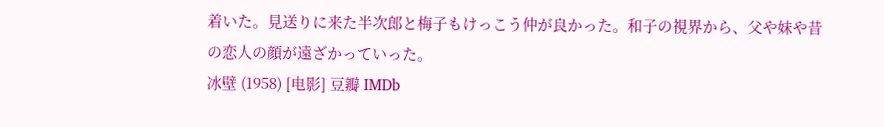着いた。見送りに来た半次郎と梅子もけっこう仲が良かった。和子の視界から、父や妹や昔の恋人の顔が遠ざかっていった。
冰壁 (1958) [电影] 豆瓣 IMDb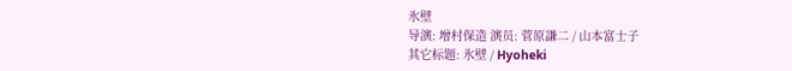氷壁
导演: 增村保造 演员: 菅原謙二 / 山本富士子
其它标题: 氷壁 / Hyoheki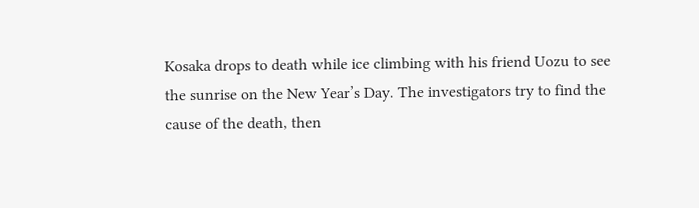Kosaka drops to death while ice climbing with his friend Uozu to see the sunrise on the New Year’s Day. The investigators try to find the cause of the death, then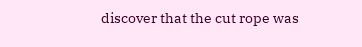discover that the cut rope was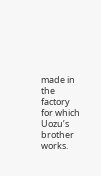made in the factory for which Uozu’s brother works.